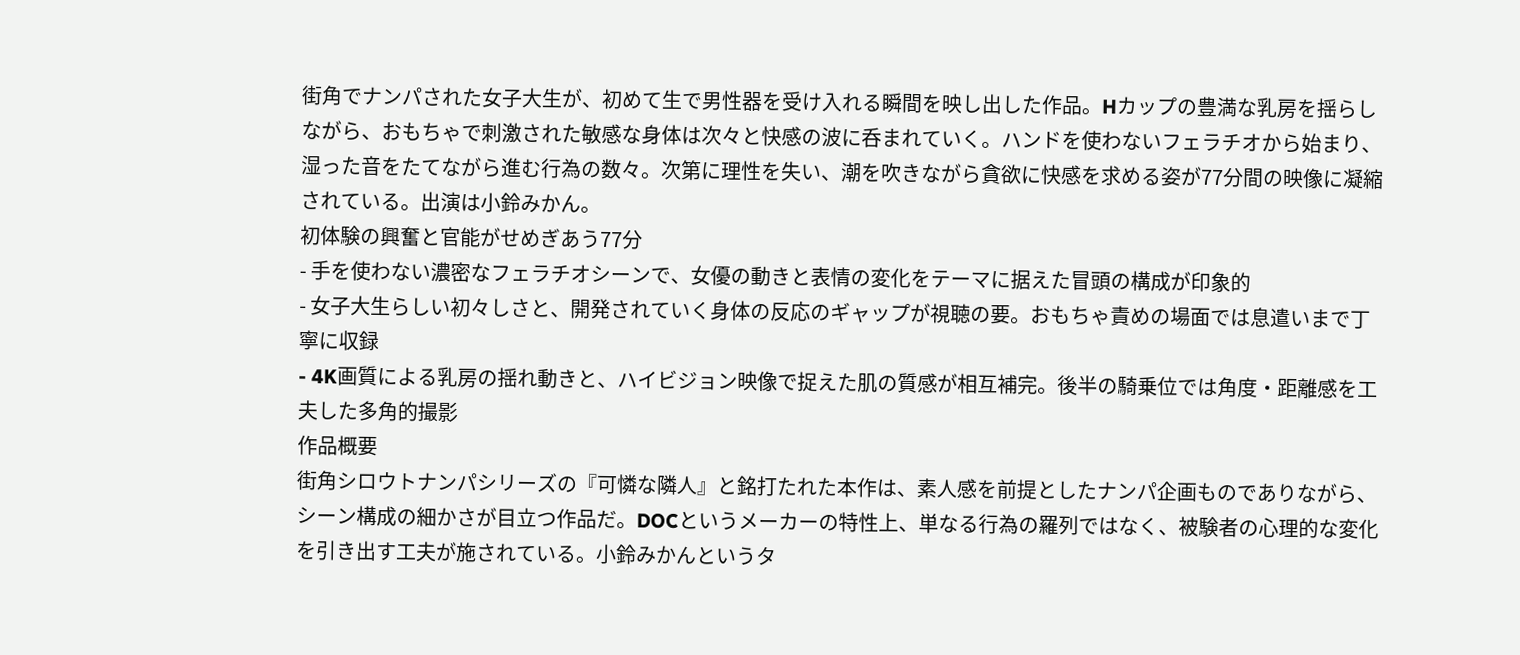街角でナンパされた女子大生が、初めて生で男性器を受け入れる瞬間を映し出した作品。Hカップの豊満な乳房を揺らしながら、おもちゃで刺激された敏感な身体は次々と快感の波に呑まれていく。ハンドを使わないフェラチオから始まり、湿った音をたてながら進む行為の数々。次第に理性を失い、潮を吹きながら貪欲に快感を求める姿が77分間の映像に凝縮されている。出演は小鈴みかん。
初体験の興奮と官能がせめぎあう77分
- 手を使わない濃密なフェラチオシーンで、女優の動きと表情の変化をテーマに据えた冒頭の構成が印象的
- 女子大生らしい初々しさと、開発されていく身体の反応のギャップが視聴の要。おもちゃ責めの場面では息遣いまで丁寧に収録
- 4K画質による乳房の揺れ動きと、ハイビジョン映像で捉えた肌の質感が相互補完。後半の騎乗位では角度・距離感を工夫した多角的撮影
作品概要
街角シロウトナンパシリーズの『可憐な隣人』と銘打たれた本作は、素人感を前提としたナンパ企画ものでありながら、シーン構成の細かさが目立つ作品だ。DOCというメーカーの特性上、単なる行為の羅列ではなく、被験者の心理的な変化を引き出す工夫が施されている。小鈴みかんというタ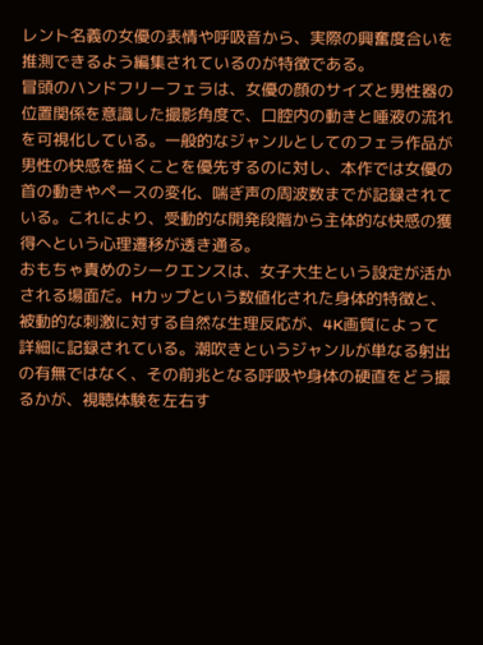レント名義の女優の表情や呼吸音から、実際の興奮度合いを推測できるよう編集されているのが特徴である。
冒頭のハンドフリーフェラは、女優の顔のサイズと男性器の位置関係を意識した撮影角度で、口腔内の動きと唾液の流れを可視化している。一般的なジャンルとしてのフェラ作品が男性の快感を描くことを優先するのに対し、本作では女優の首の動きやペースの変化、喘ぎ声の周波数までが記録されている。これにより、受動的な開発段階から主体的な快感の獲得へという心理遷移が透き通る。
おもちゃ責めのシークエンスは、女子大生という設定が活かされる場面だ。Hカップという数値化された身体的特徴と、被動的な刺激に対する自然な生理反応が、4K画質によって詳細に記録されている。潮吹きというジャンルが単なる射出の有無ではなく、その前兆となる呼吸や身体の硬直をどう撮るかが、視聴体験を左右す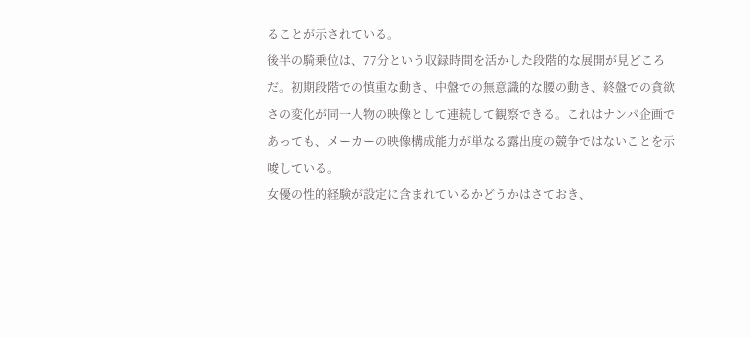ることが示されている。
後半の騎乗位は、77分という収録時間を活かした段階的な展開が見どころだ。初期段階での慎重な動き、中盤での無意識的な腰の動き、終盤での貪欲さの変化が同一人物の映像として連続して観察できる。これはナンパ企画であっても、メーカーの映像構成能力が単なる露出度の競争ではないことを示唆している。
女優の性的経験が設定に含まれているかどうかはさておき、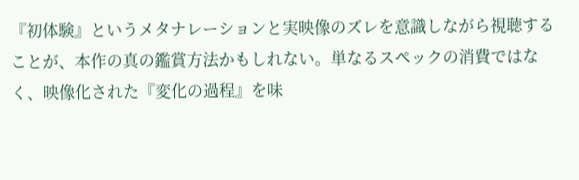『初体験』というメタナレーションと実映像のズレを意識しながら視聴することが、本作の真の鑑賞方法かもしれない。単なるスペックの消費ではなく、映像化された『変化の過程』を味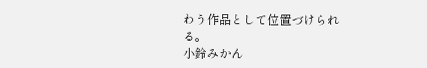わう作品として位置づけられる。
小鈴みかん